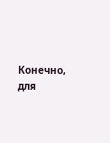Конечно, для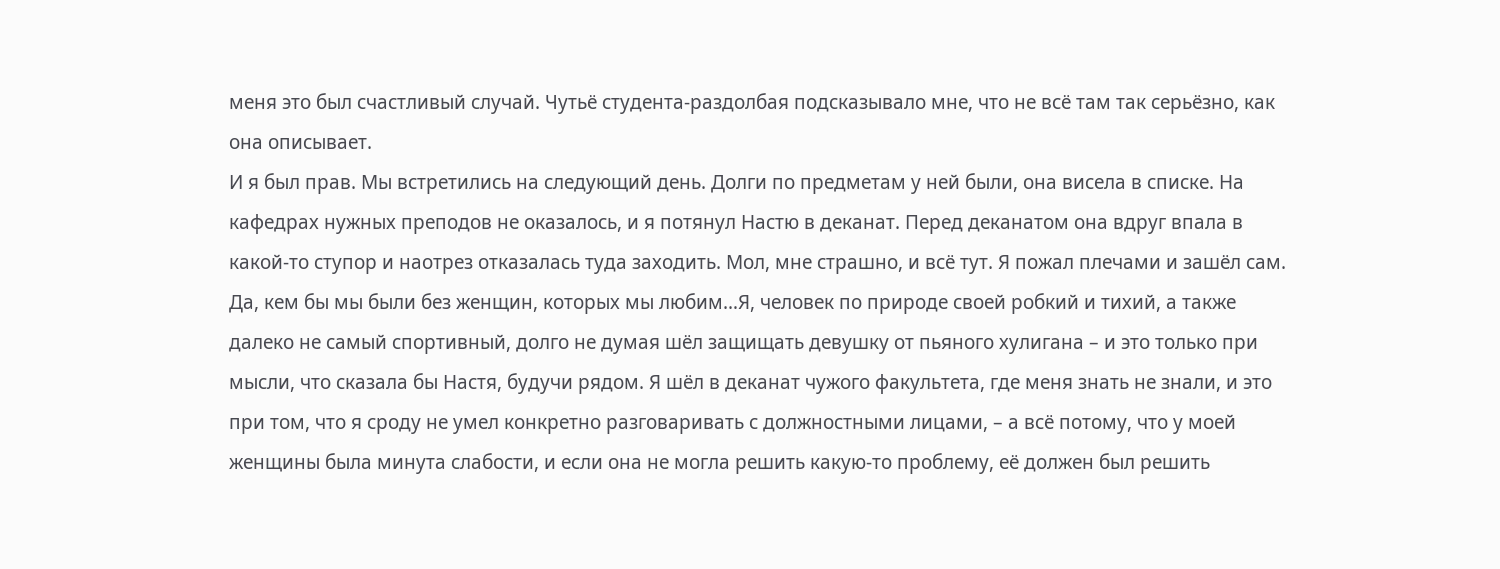меня это был счастливый случай. Чутьё студента-раздолбая подсказывало мне, что не всё там так серьёзно, как она описывает.
И я был прав. Мы встретились на следующий день. Долги по предметам у ней были, она висела в списке. На кафедрах нужных преподов не оказалось, и я потянул Настю в деканат. Перед деканатом она вдруг впала в какой-то ступор и наотрез отказалась туда заходить. Мол, мне страшно, и всё тут. Я пожал плечами и зашёл сам.
Да, кем бы мы были без женщин, которых мы любим…Я, человек по природе своей робкий и тихий, а также далеко не самый спортивный, долго не думая шёл защищать девушку от пьяного хулигана – и это только при мысли, что сказала бы Настя, будучи рядом. Я шёл в деканат чужого факультета, где меня знать не знали, и это при том, что я сроду не умел конкретно разговаривать с должностными лицами, – а всё потому, что у моей женщины была минута слабости, и если она не могла решить какую-то проблему, её должен был решить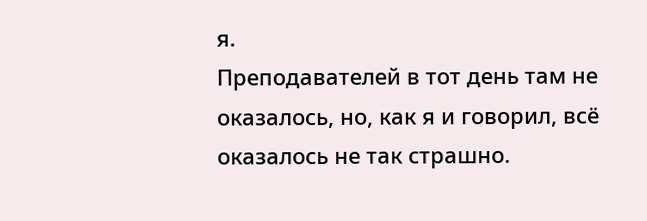я.
Преподавателей в тот день там не оказалось, но, как я и говорил, всё оказалось не так страшно.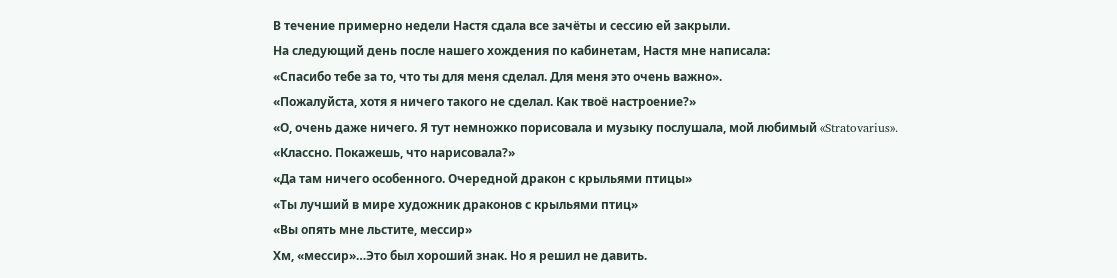В течение примерно недели Настя сдала все зачёты и сессию ей закрыли.
На следующий день после нашего хождения по кабинетам, Настя мне написала:
«Спасибо тебе за то, что ты для меня сделал. Для меня это очень важно».
«Пожалуйста, хотя я ничего такого не сделал. Как твоё настроение?»
«О, очень даже ничего. Я тут немножко порисовала и музыку послушала, мой любимый «Stratovarius».
«Классно. Покажешь, что нарисовала?»
«Да там ничего особенного. Очередной дракон с крыльями птицы»
«Ты лучший в мире художник драконов с крыльями птиц»
«Вы опять мне льстите, мессир»
Хм, «мессир»…Это был хороший знак. Но я решил не давить.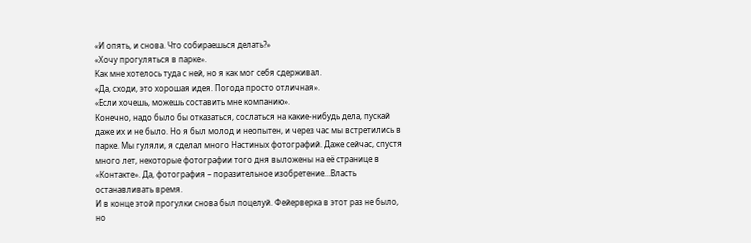«И опять, и снова. Что собираешься делать?»
«Хочу прогуляться в парке».
Как мне хотелось туда с ней, но я как мог себя сдерживал.
«Да, сходи, это хорошая идея. Погода просто отличная».
«Если хочешь, можешь составить мне компанию».
Конечно, надо было бы отказаться, сослаться на какие-нибудь дела, пускай даже их и не было. Но я был молод и неопытен, и через час мы встретились в парке. Мы гуляли, я сделал много Настиных фотографий. Даже сейчас, спустя много лет, некоторые фотографии того дня выложены на её странице в «Контакте». Да, фотография – поразительное изобретение…Власть останавливать время.
И в конце этой прогулки снова был поцелуй. Фейерверка в этот раз не было, но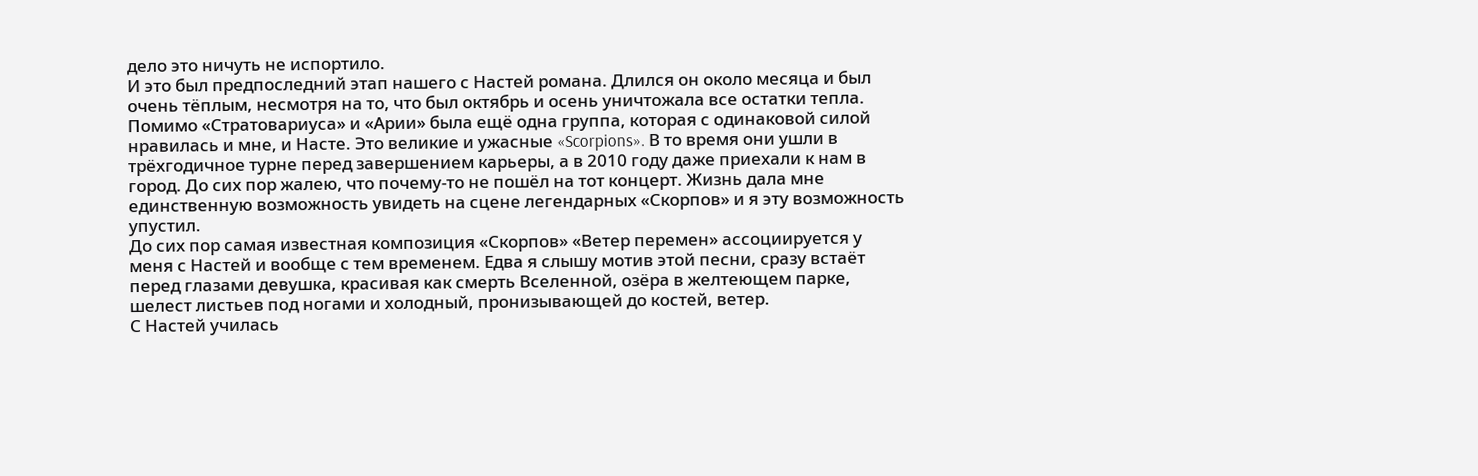дело это ничуть не испортило.
И это был предпоследний этап нашего с Настей романа. Длился он около месяца и был очень тёплым, несмотря на то, что был октябрь и осень уничтожала все остатки тепла.
Помимо «Стратовариуса» и «Арии» была ещё одна группа, которая с одинаковой силой нравилась и мне, и Насте. Это великие и ужасные «Scorpions». В то время они ушли в трёхгодичное турне перед завершением карьеры, а в 2010 году даже приехали к нам в город. До сих пор жалею, что почему-то не пошёл на тот концерт. Жизнь дала мне единственную возможность увидеть на сцене легендарных «Скорпов» и я эту возможность упустил.
До сих пор самая известная композиция «Скорпов» «Ветер перемен» ассоциируется у меня с Настей и вообще с тем временем. Едва я слышу мотив этой песни, сразу встаёт перед глазами девушка, красивая как смерть Вселенной, озёра в желтеющем парке, шелест листьев под ногами и холодный, пронизывающей до костей, ветер.
С Настей училась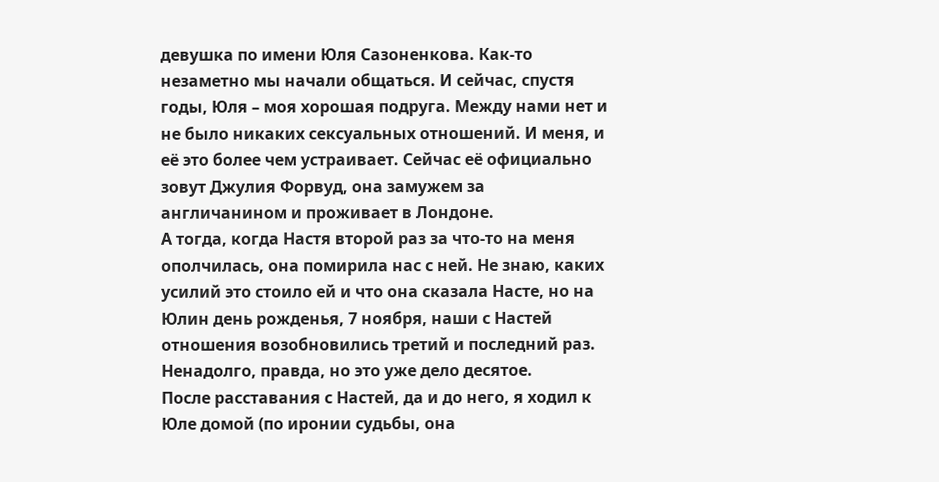девушка по имени Юля Сазоненкова. Как-то незаметно мы начали общаться. И сейчас, спустя годы, Юля – моя хорошая подруга. Между нами нет и не было никаких сексуальных отношений. И меня, и её это более чем устраивает. Сейчас её официально зовут Джулия Форвуд, она замужем за англичанином и проживает в Лондоне.
А тогда, когда Настя второй раз за что-то на меня ополчилась, она помирила нас с ней. Не знаю, каких усилий это стоило ей и что она сказала Насте, но на Юлин день рожденья, 7 ноября, наши с Настей отношения возобновились третий и последний раз. Ненадолго, правда, но это уже дело десятое.
После расставания с Настей, да и до него, я ходил к Юле домой (по иронии судьбы, она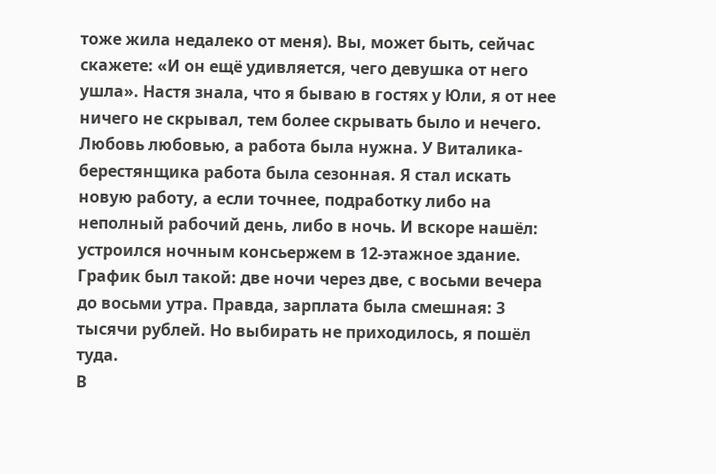тоже жила недалеко от меня). Вы, может быть, сейчас скажете: «И он ещё удивляется, чего девушка от него ушла». Настя знала, что я бываю в гостях у Юли, я от нее ничего не скрывал, тем более скрывать было и нечего.
Любовь любовью, а работа была нужна. У Виталика-берестянщика работа была сезонная. Я стал искать новую работу, а если точнее, подработку либо на неполный рабочий день, либо в ночь. И вскоре нашёл: устроился ночным консьержем в 12-этажное здание. График был такой: две ночи через две, с восьми вечера до восьми утра. Правда, зарплата была смешная: 3 тысячи рублей. Но выбирать не приходилось, я пошёл туда.
В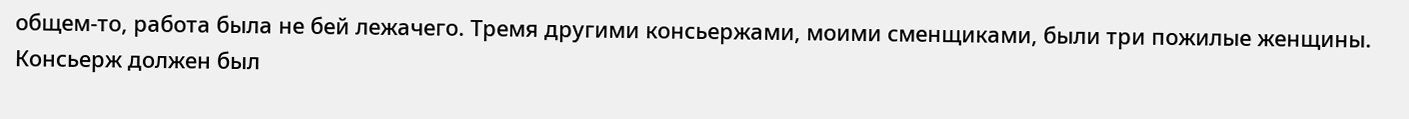общем-то, работа была не бей лежачего. Тремя другими консьержами, моими сменщиками, были три пожилые женщины. Консьерж должен был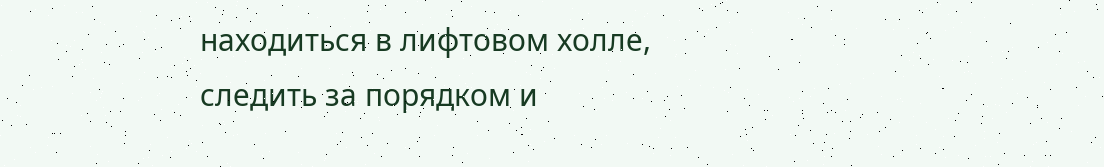находиться в лифтовом холле, следить за порядком и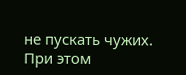не пускать чужих. При этом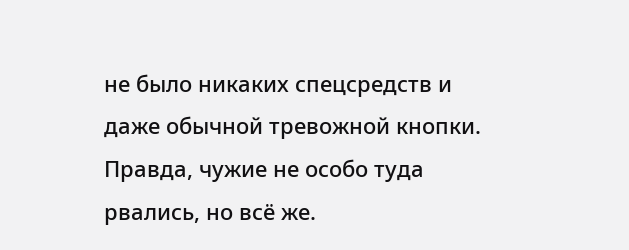не было никаких спецсредств и даже обычной тревожной кнопки. Правда, чужие не особо туда рвались, но всё же.